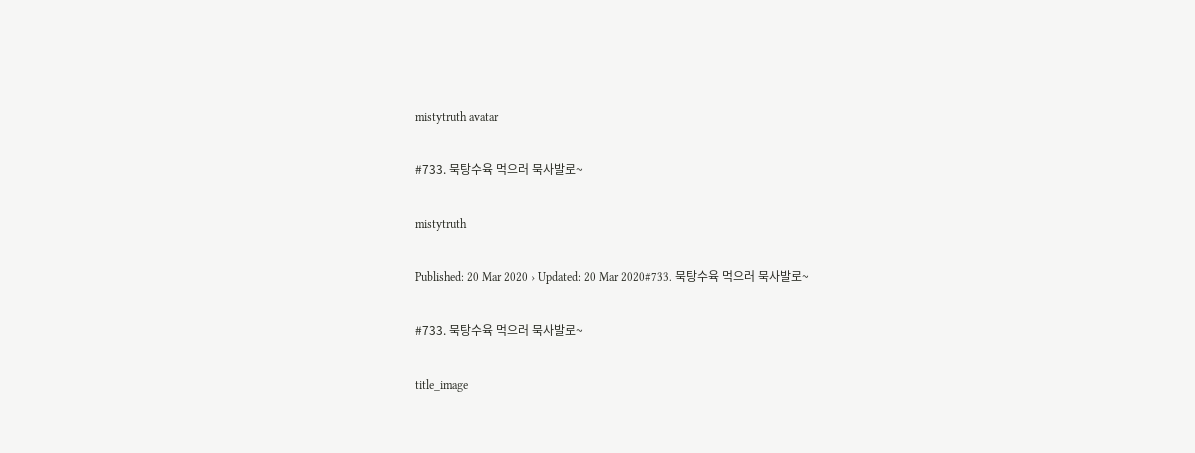mistytruth avatar

#733. 묵탕수육 먹으러 묵사발로~

mistytruth

Published: 20 Mar 2020 › Updated: 20 Mar 2020#733. 묵탕수육 먹으러 묵사발로~

#733. 묵탕수육 먹으러 묵사발로~

title_image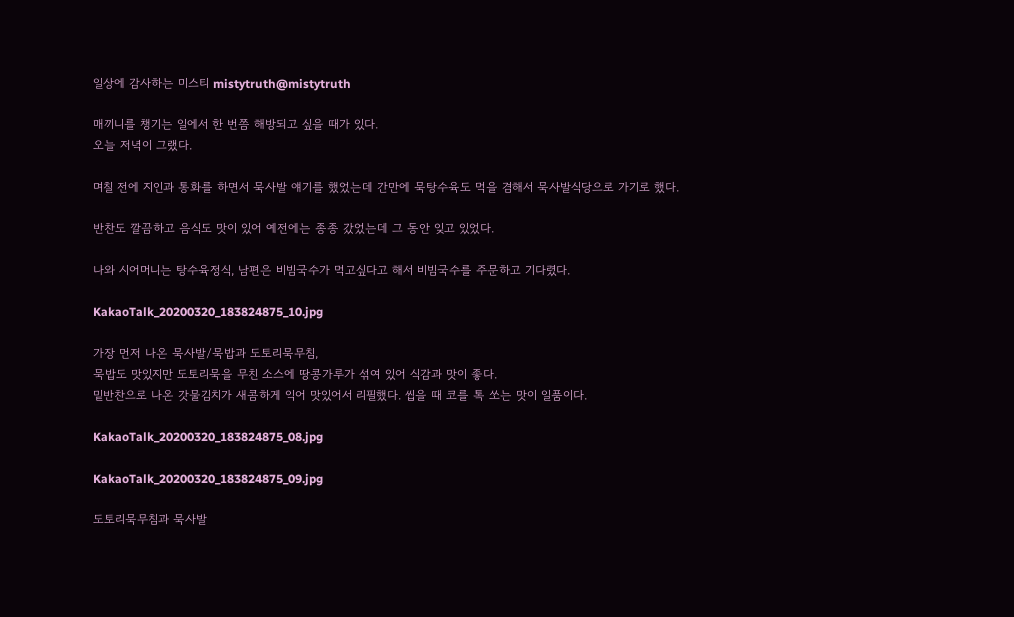일상에 감사하는 미스티 mistytruth@mistytruth

매끼니를 챙기는 일에서 한 번쯤 해방되고 싶을 때가 있다.
오늘 저녁이 그랬다.

며칠 전에 지인과 통화를 하면서 묵사발 얘기를 했었는데 간만에 묵탕수육도 먹을 겸해서 묵사발식당으로 가기로 했다.

반찬도 깔끔하고 음식도 맛이 있어 예전에는 종종 갔었는데 그 동안 잊고 있었다.

나와 시어머니는 탕수육정식, 남편은 비빔국수가 먹고싶다고 해서 비빔국수를 주문하고 기다렸다.

KakaoTalk_20200320_183824875_10.jpg

가장 먼저 나온 묵사발/묵밥과 도토리묵무침,
묵밥도 맛있지만 도토리묵을 무친 소스에 땅콩가루가 섞여 있어 식감과 맛이 좋다.
밑반찬으로 나온 갓물김치가 새콤하게 익어 맛있어서 리필했다. 씹을 때 코를 톡 쏘는 맛이 일품이다.

KakaoTalk_20200320_183824875_08.jpg

KakaoTalk_20200320_183824875_09.jpg

도토리묵무침과 묵사발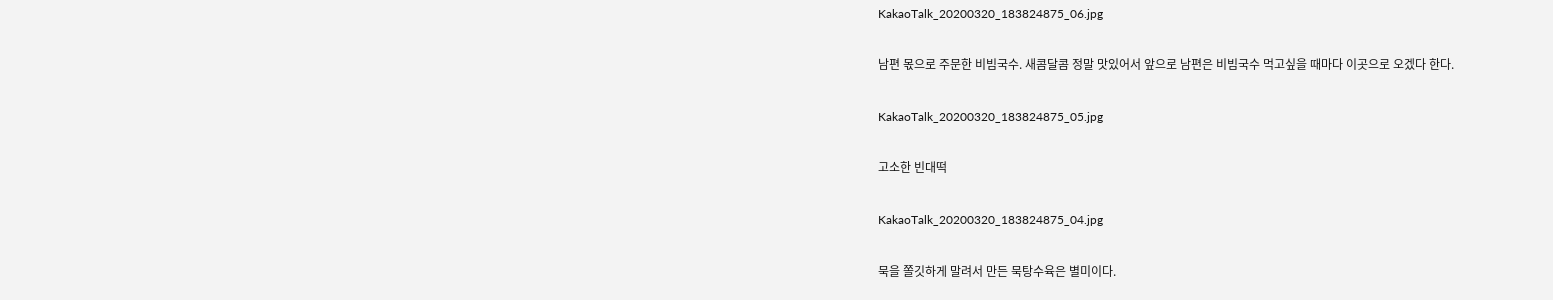KakaoTalk_20200320_183824875_06.jpg

남편 몫으로 주문한 비빔국수. 새콤달콤 정말 맛있어서 앞으로 남편은 비빔국수 먹고싶을 때마다 이곳으로 오겠다 한다.

KakaoTalk_20200320_183824875_05.jpg

고소한 빈대떡

KakaoTalk_20200320_183824875_04.jpg

묵을 쫄깃하게 말려서 만든 묵탕수육은 별미이다.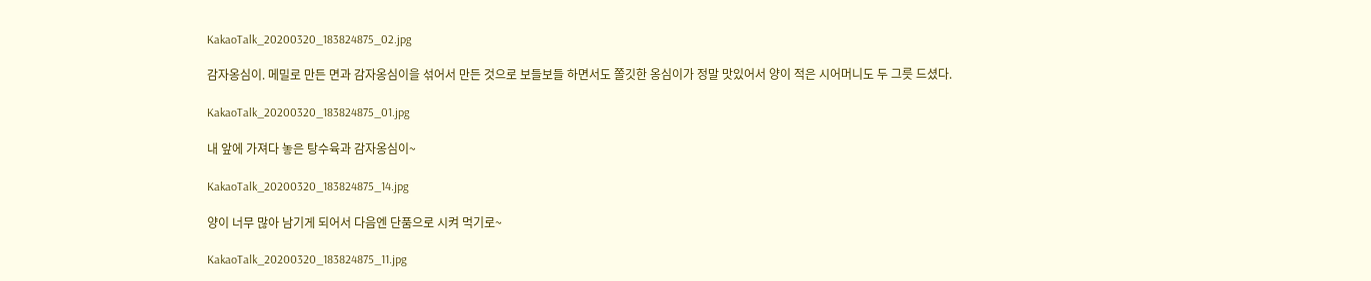KakaoTalk_20200320_183824875_02.jpg

감자옹심이. 메밀로 만든 면과 감자옹심이을 섞어서 만든 것으로 보들보들 하면서도 쫄깃한 옹심이가 정말 맛있어서 양이 적은 시어머니도 두 그릇 드셨다.

KakaoTalk_20200320_183824875_01.jpg

내 앞에 가져다 놓은 탕수육과 감자옹심이~

KakaoTalk_20200320_183824875_14.jpg

양이 너무 많아 남기게 되어서 다음엔 단품으로 시켜 먹기로~

KakaoTalk_20200320_183824875_11.jpg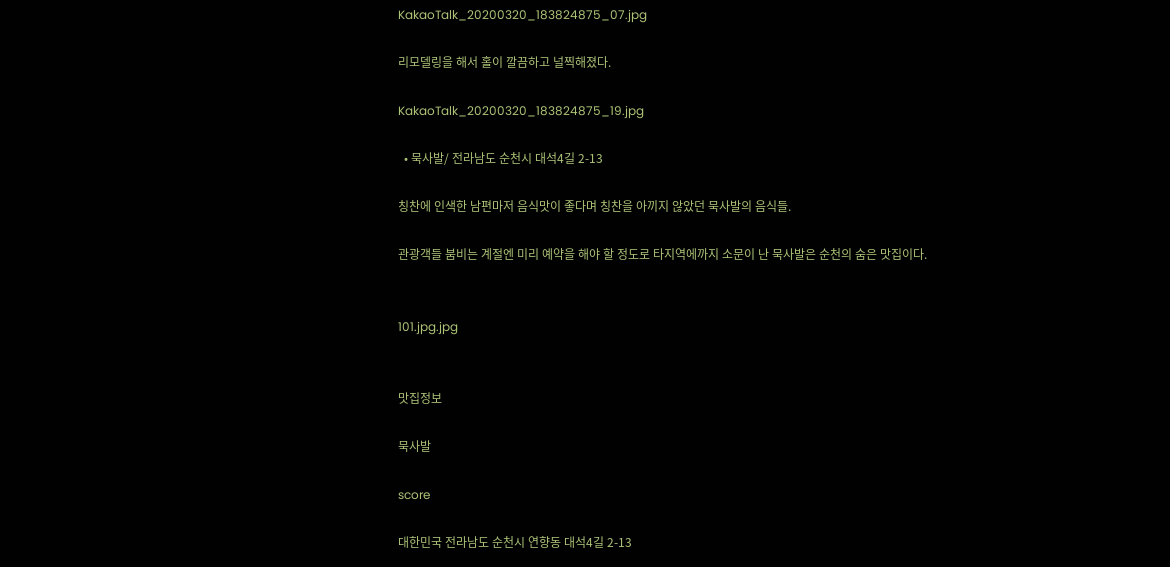KakaoTalk_20200320_183824875_07.jpg

리모델링을 해서 홀이 깔끔하고 널찍해졌다.

KakaoTalk_20200320_183824875_19.jpg

  • 묵사발/ 전라남도 순천시 대석4길 2-13

칭찬에 인색한 남편마저 음식맛이 좋다며 칭찬을 아끼지 않았던 묵사발의 음식들.

관광객들 붐비는 계절엔 미리 예약을 해야 할 정도로 타지역에까지 소문이 난 묵사발은 순천의 숨은 맛집이다.


101.jpg.jpg


맛집정보

묵사발

score

대한민국 전라남도 순천시 연향동 대석4길 2-13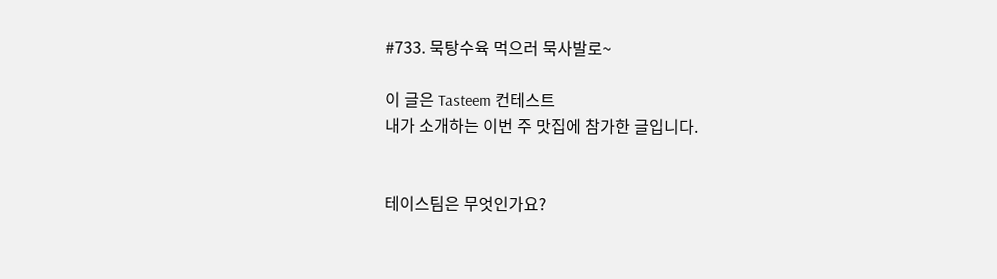#733. 묵탕수육 먹으러 묵사발로~

이 글은 Tasteem 컨테스트
내가 소개하는 이번 주 맛집에 참가한 글입니다.


테이스팀은 무엇인가요?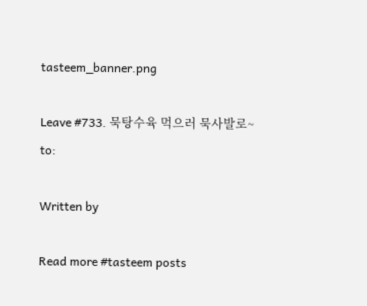tasteem_banner.png

Leave #733. 묵탕수육 먹으러 묵사발로~ to:

Written by

Read more #tasteem posts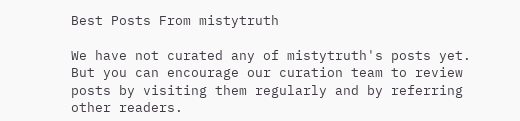Best Posts From mistytruth

We have not curated any of mistytruth's posts yet. But you can encourage our curation team to review posts by visiting them regularly and by referring other readers.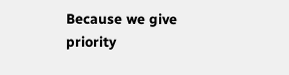Because we give priority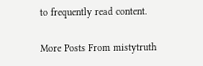to frequently read content.

More Posts From mistytruth